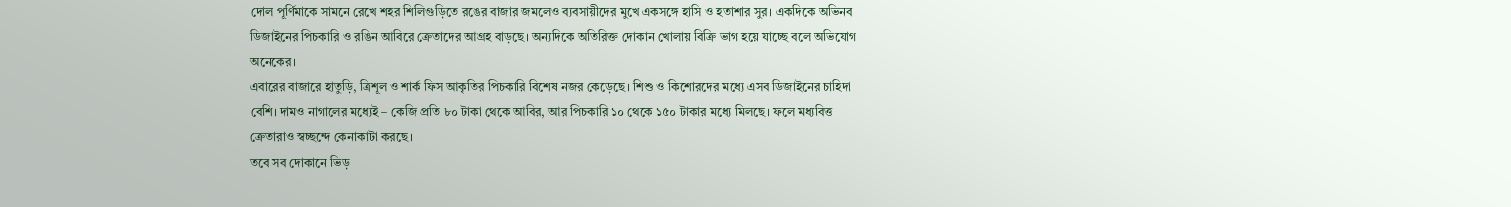দোল পূর্ণিমাকে সামনে রেখে শহর শিলিগুড়িতে রঙের বাজার জমলেও ব্যবসায়ীদের মুখে একসঙ্গে হাসি ও হতাশার সুর। একদিকে অভিনব ডিজাইনের পিচকারি ও রঙিন আবিরে ক্রেতাদের আগ্রহ বাড়ছে। অন্যদিকে অতিরিক্ত দোকান খোলায় বিক্রি ভাগ হয়ে যাচ্ছে বলে অভিযোগ অনেকের।
এবারের বাজারে হাতুড়ি, ত্রিশূল ও শার্ক ফিস আকৃতির পিচকারি বিশেষ নজর কেড়েছে। শিশু ও কিশোরদের মধ্যে এসব ডিজাইনের চাহিদা বেশি। দামও নাগালের মধ্যেই – কেজি প্রতি ৮০ টাকা থেকে আবির, আর পিচকারি ১০ থেকে ১৫০ টাকার মধ্যে মিলছে। ফলে মধ্যবিত্ত ক্রেতারাও স্বচ্ছন্দে কেনাকাটা করছে।
তবে সব দোকানে ভিড়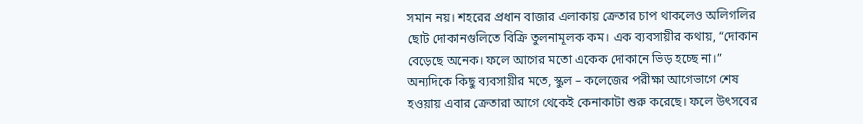সমান নয়। শহরের প্রধান বাজার এলাকায় ক্রেতার চাপ থাকলেও অলিগলির ছোট দোকানগুলিতে বিক্রি তুলনামূলক কম। এক ব্যবসায়ীর কথায়, “দোকান বেড়েছে অনেক। ফলে আগের মতো একেক দোকানে ভিড় হচ্ছে না।”
অন্যদিকে কিছু ব্যবসায়ীর মতে, স্কুল – কলেজের পরীক্ষা আগেভাগে শেষ হওয়ায় এবার ক্রেতারা আগে থেকেই কেনাকাটা শুরু করেছে। ফলে উৎসবের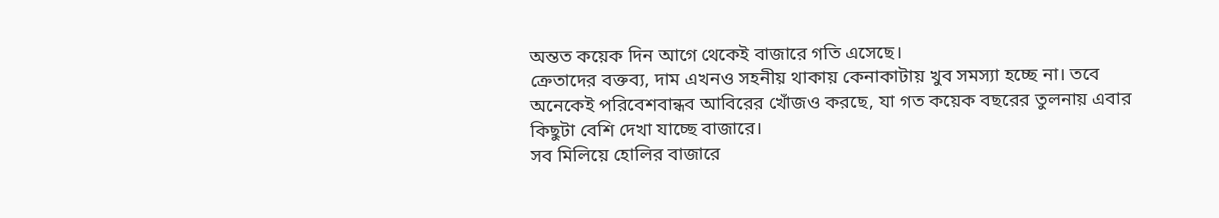অন্তত কয়েক দিন আগে থেকেই বাজারে গতি এসেছে।
ক্রেতাদের বক্তব্য, দাম এখনও সহনীয় থাকায় কেনাকাটায় খুব সমস্যা হচ্ছে না। তবে অনেকেই পরিবেশবান্ধব আবিরের খোঁজও করছে, যা গত কয়েক বছরের তুলনায় এবার কিছুটা বেশি দেখা যাচ্ছে বাজারে।
সব মিলিয়ে হোলির বাজারে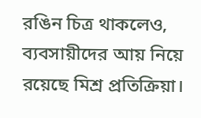রঙিন চিত্র থাকলেও, ব্যবসায়ীদের আয় নিয়ে রয়েছে মিশ্র প্রতিক্রিয়া।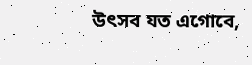উৎসব যত এগোবে,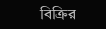বিক্রির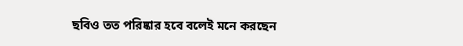ছবিও তত পরিষ্কার হবে বলেই মনে করছেন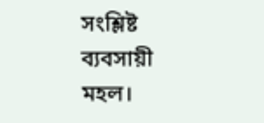সংশ্লিষ্ট ব্যবসায়ী মহল।